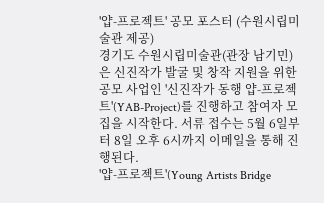'얍-프로젝트' 공모 포스터 (수원시립미술관 제공)
경기도 수원시립미술관(관장 남기민)은 신진작가 발굴 및 창작 지원을 위한 공모 사업인 '신진작가 동행 얍-프로젝트'(YAB-Project)를 진행하고 참여자 모집을 시작한다. 서류 접수는 5월 6일부터 8일 오후 6시까지 이메일을 통해 진행된다.
'얍-프로젝트'(Young Artists Bridge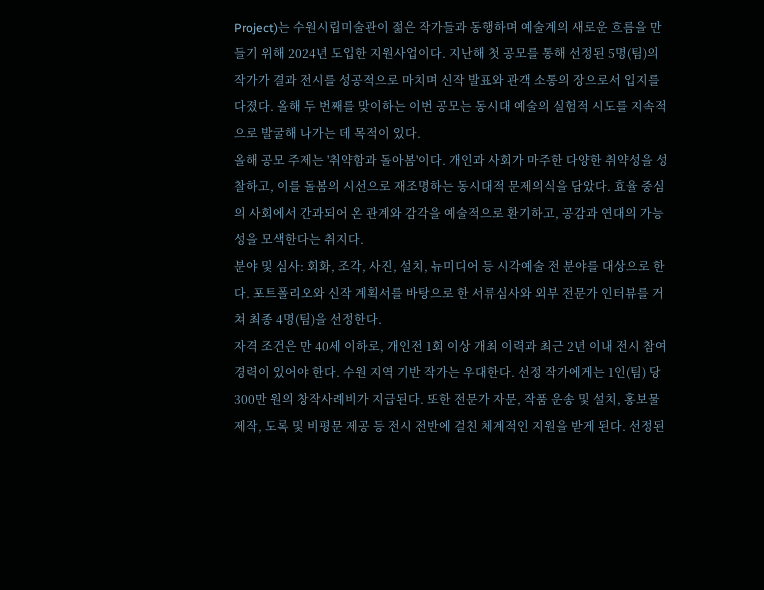Project)는 수원시립미술관이 젊은 작가들과 동행하며 예술계의 새로운 흐름을 만들기 위해 2024년 도입한 지원사업이다. 지난해 첫 공모를 통해 선정된 5명(팀)의 작가가 결과 전시를 성공적으로 마치며 신작 발표와 관객 소통의 장으로서 입지를 다졌다. 올해 두 번째를 맞이하는 이번 공모는 동시대 예술의 실험적 시도를 지속적으로 발굴해 나가는 데 목적이 있다.
올해 공모 주제는 '취약함과 돌아봄'이다. 개인과 사회가 마주한 다양한 취약성을 성찰하고, 이를 돌봄의 시선으로 재조명하는 동시대적 문제의식을 담았다. 효율 중심의 사회에서 간과되어 온 관계와 감각을 예술적으로 환기하고, 공감과 연대의 가능성을 모색한다는 취지다.
분야 및 심사: 회화, 조각, 사진, 설치, 뉴미디어 등 시각예술 전 분야를 대상으로 한다. 포트폴리오와 신작 계획서를 바탕으로 한 서류심사와 외부 전문가 인터뷰를 거쳐 최종 4명(팀)을 선정한다.
자격 조건은 만 40세 이하로, 개인전 1회 이상 개최 이력과 최근 2년 이내 전시 참여 경력이 있어야 한다. 수원 지역 기반 작가는 우대한다. 선정 작가에게는 1인(팀) 당 300만 원의 창작사례비가 지급된다. 또한 전문가 자문, 작품 운송 및 설치, 홍보물 제작, 도록 및 비평문 제공 등 전시 전반에 걸친 체계적인 지원을 받게 된다. 선정된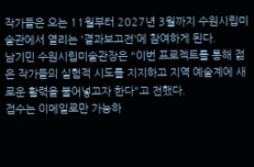작가들은 오는 11월부터 2027년 3월까지 수원시립미술관에서 열리는 '결과보고전'에 참여하게 된다.
남기민 수원시립미술관장은 "이번 프로젝트를 통해 젊은 작가들의 실험적 시도를 지지하고 지역 예술계에 새로운 활력을 불어넣고자 한다"고 전했다.
접수는 이메일로만 가능하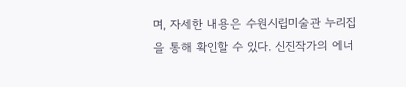며, 자세한 내용은 수원시립미술관 누리집을 통해 확인할 수 있다. 신진작가의 에너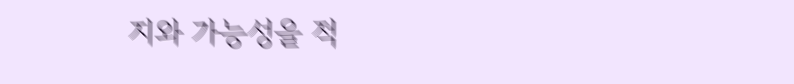지와 가능성을 적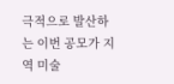극적으로 발산하는 이번 공모가 지역 미술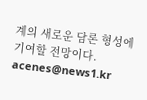계의 새로운 담론 형성에 기여할 전망이다.
acenes@news1.kr